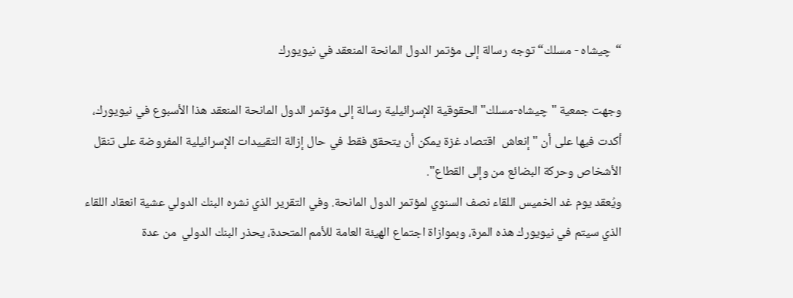“چيشاه - مسلك“ توجه رسالة إلى مؤتمر الدول المانحة المنعقد في نيويورك

وجهت جمعية "چيشاه-مسلك" الحقوقية الإسرائيلية رسالة إلى مؤتمر الدول المانحة المنعقد هذا الأسبوع في نيويورك، أكدت فيها على أن "إنعاش  اقتصاد غزة يمكن أن يتحقق فقط في حال إزالة التقييدات الإسرائيلية المفروضة على تنقل الأشخاص وحركة البضائع من وإلى القطاع".
ويُعقد يوم غد الخميس اللقاء نصف السنوي لمؤتمر الدول المانحة. وفي التقرير الذي نشره البنك الدولي عشية انعقاد اللقاء الذي سيتم في نيويورك هذه المرة، وبموازاة اجتماع الهيئة العامة للأمم المتحدة، يحذر البنك الدولي  من عدة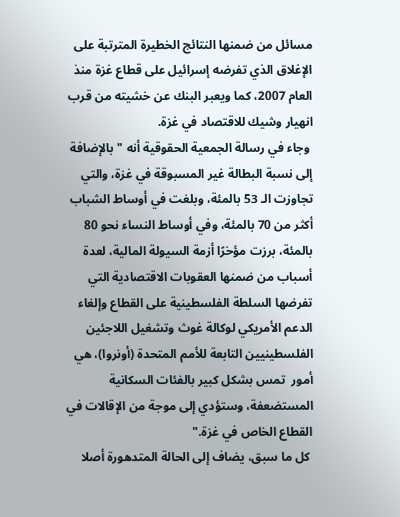مسائل من ضمنها النتائج الخطيرة المترتبة على الإغلاق الذي تفرضه إسرائيل على قطاع غزة منذ العام 2007، كما ويعبر البنك عن خشيته من قرب انهيار وشيك للاقتصاد في غزة.
 وجاء في رسالة الجمعية الحقوقية أنه "بالإضافة إلى نسبة البطالة غير المسبوقة في غزة، والتي تجاوزت الـ 53 بالمئة، وبلغت في أوساط الشباب أكثر من 70 بالمئة، وفي أوساط النساء نحو 80 بالمئة، برزت مؤخرًا أزمة السيولة المالية، لعدة أسباب من ضمنها العقوبات الاقتصادية التي تفرضها السلطة الفلسطينية على القطاع وإلغاء الدعم الأمريكي لوكالة غوث وتشغيل اللاجئين الفلسطينيين التابعة للأمم المتحدة (أونروا)، هي أمور  تمس بشكل كبير بالفئات السكانية المستضعفة، وستؤدي إلى موجة من الإقالات في القطاع الخاص في غزة."
 كل ما سبق، يضاف إلى الحالة المتدهورة أصلا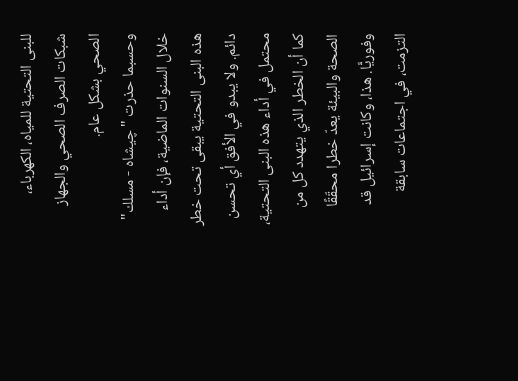للبنى التحتية للمياه، الكهرباء، شبكات الصرف الصحي والجهاز الصحي بشكل عام.
وحسبما حذرت "چيشاه - مسلك"  خلال السنوات الماضية، فإن أداء هذه البنى التحتية يبقى تحت خطر دائم. ولا يبدو في الأفق أي تحسن محتمل في أداء هذه البنى التحتية، كما أن الخطر الذي يتهدد كل من الصحة والبيئة يعدّ خطرا محقّقًا وفوريًّا. هذا، وكانت إسرائيل قد التزمت، في اجتماعات سابقة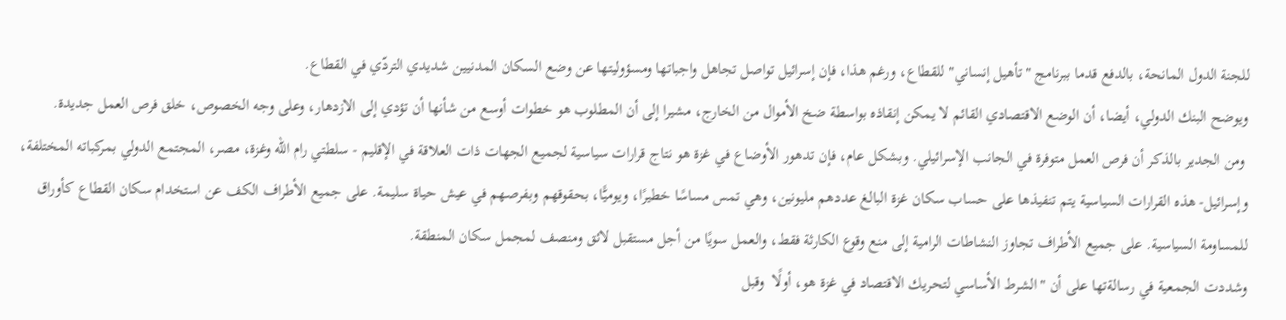للجنة الدول المانحة، بالدفع قدما ببرنامج "تأهيل إنساني" للقطاع، ورغم هذا، فإن إسرائيل تواصل تجاهل واجباتها ومسؤوليتها عن وضع السكان المدنيين شديدي التردّي في القطاع.
ويوضح البنك الدولي، أيضا، أن الوضع الاقتصادي القائم لا يمكن إنقاذه بواسطة ضخ الأموال من الخارج، مشيرا إلى أن المطلوب هو خطوات أوسع من شأنها أن تؤدي إلى الازدهار، وعلى وجه الخصوص، خلق فرص العمل جديدة.
 ومن الجدير بالذكر أن فرص العمل متوفرة في الجانب الإسرائيلي. وبشكل عام، فإن تدهور الأوضاع في غزة هو نتاج قرارات سياسية لجميع الجهات ذات العلاقة في الإقليم - سلطتي رام الله وغزة، مصر، المجتمع الدولي بمركباته المختلفة، وإسرائيل- هذه القرارات السياسية يتم تنفيذها على حساب سكان غزة البالغ عددهم مليونين، وهي تمس مساسًا خطيرًا، ويوميًّا، بحقوقهم وبفرصهم في عيش حياة سليمة. على جميع الأطراف الكف عن استخدام سكان القطاع كأوراق للمساومة السياسية. على جميع الأطراف تجاوز النشاطات الرامية إلى منع وقوع الكارثة فقط، والعمل سويًا من أجل مستقبل لائق ومنصف لمجمل سكان المنطقة.
وشددت الجمعية في رسالةتها على أن "الشرط الأساسي لتحريك الاقتصاد في غزة هو، أولًا  وقبل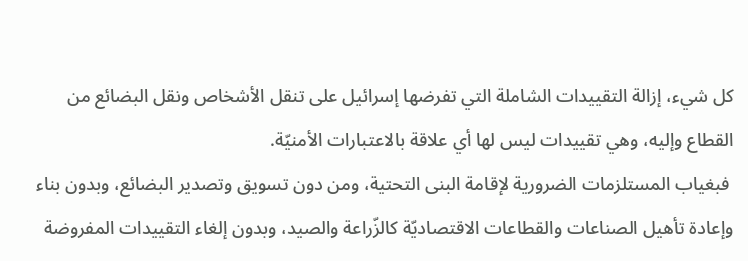كل شيء، إزالة التقييدات الشاملة التي تفرضها إسرائيل على تنقل الأشخاص ونقل البضائع من القطاع وإليه، وهي تقييدات ليس لها أي علاقة بالاعتبارات الأمنيّة.
 فبغياب المستلزمات الضرورية لإقامة البنى التحتية، ومن دون تسويق وتصدير البضائع، وبدون بناء وإعادة تأهيل الصناعات والقطاعات الاقتصاديّة كالزّراعة والصيد، وبدون إلغاء التقييدات المفروضة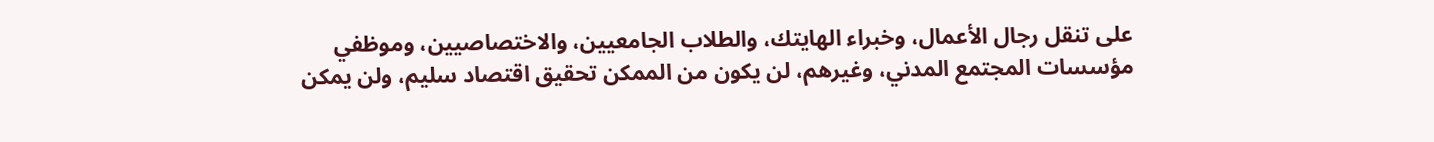على تنقل رجال الأعمال، وخبراء الهايتك، والطلاب الجامعيين، والاختصاصيين، وموظفي مؤسسات المجتمع المدني، وغيرهم، لن يكون من الممكن تحقيق اقتصاد سليم، ولن يمكن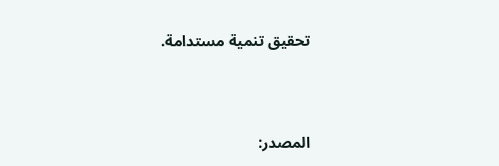تحقيق تنمية مستدامة.




المصدر: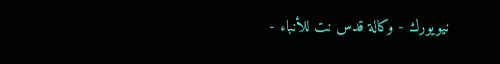نيويورك - وكالة قدس نت للأنباء -